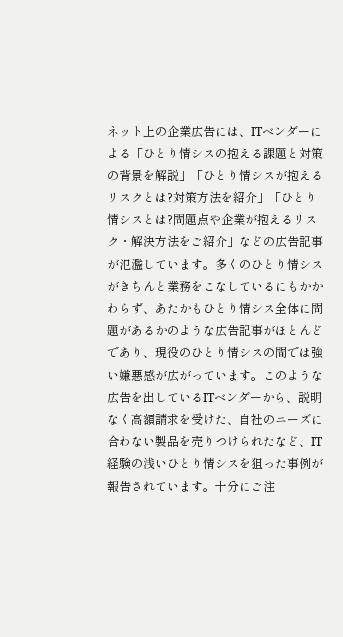ネット上の企業広告には、ITベンダーによる「ひとり情シスの抱える課題と対策の背景を解説」「ひとり情シスが抱えるリスクとは?対策方法を紹介」「ひとり情シスとは?問題点や企業が抱えるリスク・解決方法をご紹介」などの広告記事が氾濫しています。多くのひとり情シスがきちんと業務をこなしているにもかかわらず、あたかもひとり情シス全体に問題があるかのような広告記事がほとんどであり、現役のひとり情シスの間では強い嫌悪感が広がっています。このような広告を出しているITベンダーから、説明なく高額請求を受けた、自社のニーズに合わない製品を売りつけられたなど、IT経験の浅いひとり情シスを狙った事例が報告されています。十分にご注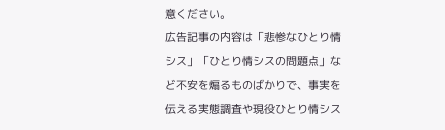意ください。
広告記事の内容は「悲惨なひとり情シス」「ひとり情シスの問題点」など不安を煽るものばかりで、事実を伝える実態調査や現役ひとり情シス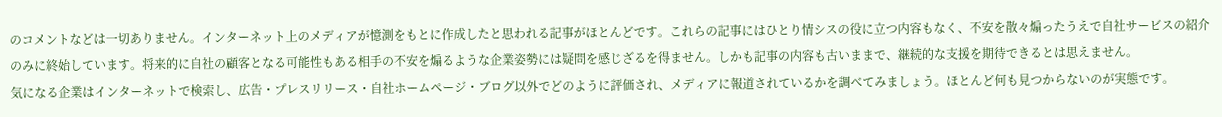のコメントなどは一切ありません。インターネット上のメディアが憶測をもとに作成したと思われる記事がほとんどです。これらの記事にはひとり情シスの役に立つ内容もなく、不安を散々煽ったうえで自社サービスの紹介のみに終始しています。将来的に自社の顧客となる可能性もある相手の不安を煽るような企業姿勢には疑問を感じざるを得ません。しかも記事の内容も古いままで、継続的な支援を期待できるとは思えません。
気になる企業はインターネットで検索し、広告・プレスリリース・自社ホームページ・ブログ以外でどのように評価され、メディアに報道されているかを調べてみましょう。ほとんど何も見つからないのが実態です。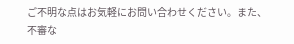ご不明な点はお気軽にお問い合わせください。また、不審な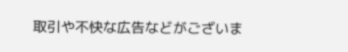取引や不快な広告などがございま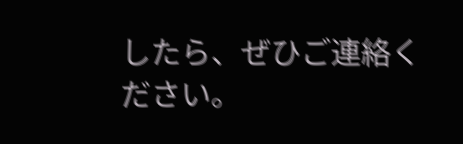したら、ぜひご連絡ください。